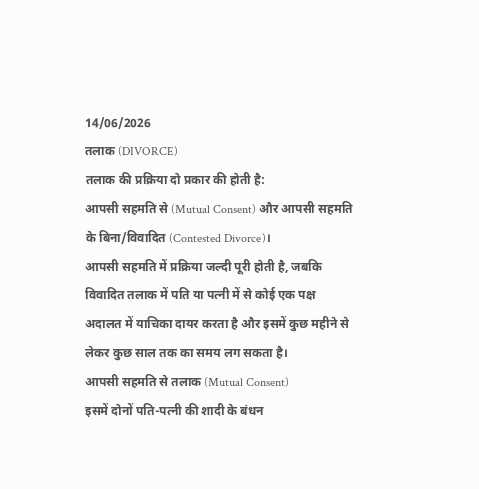14/06/2026
तलाक (DIVORCE)
तलाक की प्रक्रिया दो प्रकार की होती है:
आपसी सहमति से (Mutual Consent) और आपसी सहमति के बिना/विवादित (Contested Divorce)।
आपसी सहमति में प्रक्रिया जल्दी पूरी होती है, जबकि विवादित तलाक में पति या पत्नी में से कोई एक पक्ष अदालत में याचिका दायर करता है और इसमें कुछ महीने से लेकर कुछ साल तक का समय लग सकता है।
आपसी सहमति से तलाक (Mutual Consent)
इसमें दोनों पति-पत्नी की शादी के बंधन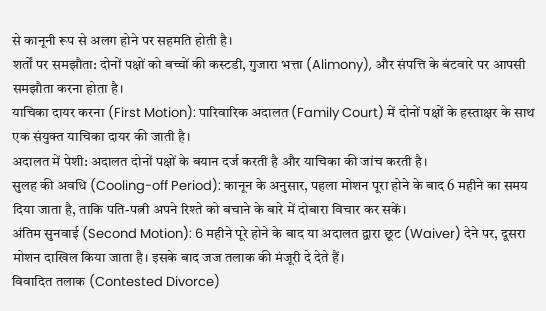से कानूनी रूप से अलग होने पर सहमति होती है।
शर्तों पर समझौता: दोनों पक्षों को बच्चों की कस्टडी, गुजारा भत्ता (Alimony), और संपत्ति के बंटवारे पर आपसी समझौता करना होता है।
याचिका दायर करना (First Motion): पारिवारिक अदालत (Family Court) में दोनों पक्षों के हस्ताक्षर के साथ एक संयुक्त याचिका दायर की जाती है।
अदालत में पेशी: अदालत दोनों पक्षों के बयान दर्ज करती है और याचिका की जांच करती है।
सुलह की अवधि (Cooling-off Period): कानून के अनुसार, पहला मोशन पूरा होने के बाद 6 महीने का समय दिया जाता है, ताकि पति-पत्नी अपने रिश्ते को बचाने के बारे में दोबारा विचार कर सकें।
अंतिम सुनवाई (Second Motion): 6 महीने पूरे होने के बाद या अदालत द्वारा छूट (Waiver) देने पर, दूसरा मोशन दाखिल किया जाता है। इसके बाद जज तलाक की मंजूरी दे देते हैं।
विवादित तलाक (Contested Divorce)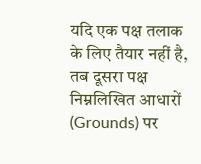यदि एक पक्ष तलाक के लिए तैयार नहीं है, तब दूसरा पक्ष निम्नलिखित आधारों (Grounds) पर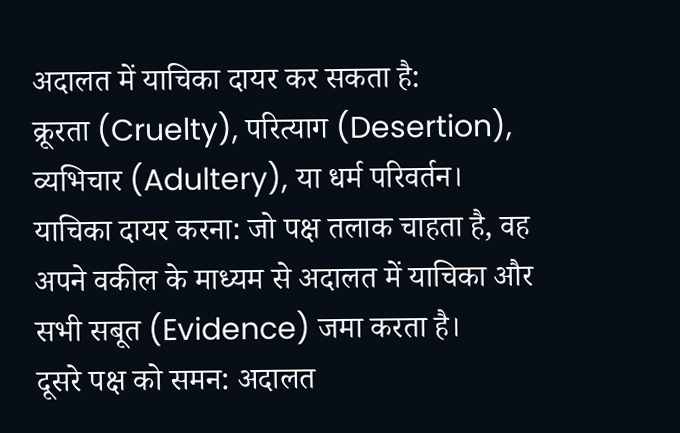अदालत में याचिका दायर कर सकता है:
क्रूरता (Cruelty), परित्याग (Desertion), व्यभिचार (Adultery), या धर्म परिवर्तन।
याचिका दायर करना: जो पक्ष तलाक चाहता है, वह अपने वकील के माध्यम से अदालत में याचिका और सभी सबूत (Evidence) जमा करता है।
दूसरे पक्ष को समन: अदालत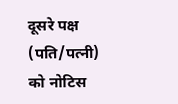दूसरे पक्ष (पति/पत्नी) को नोटिस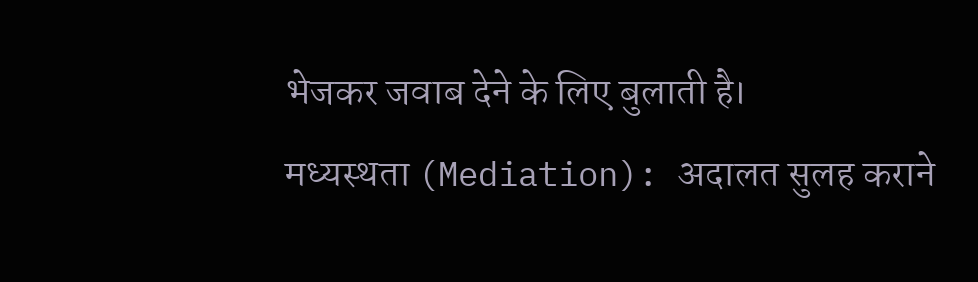भेजकर जवाब देने के लिए बुलाती है।
मध्यस्थता (Mediation): अदालत सुलह कराने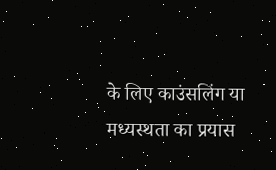के लिए काउंसलिंग या मध्यस्थता का प्रयास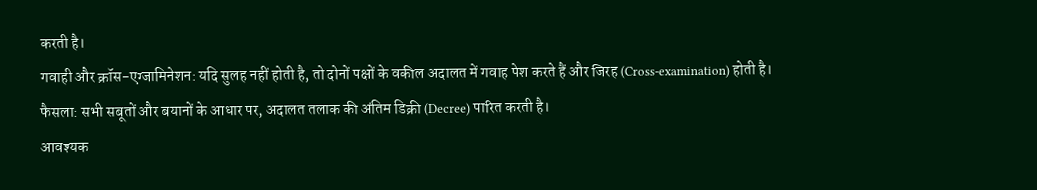करती है।
गवाही और क्रॉस-एग्जामिनेशन: यदि सुलह नहीं होती है, तो दोनों पक्षों के वकील अदालत में गवाह पेश करते हैं और जिरह (Cross-examination) होती है।
फैसला: सभी सबूतों और बयानों के आधार पर, अदालत तलाक की अंतिम डिक्री (Decree) पारित करती है।
आवश्यक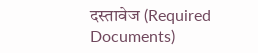दस्तावेज (Required Documents)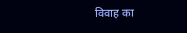विवाह का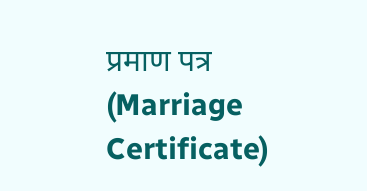प्रमाण पत्र (Marriage Certificate)